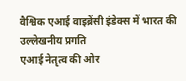वैश्विक एआई वाइब्रेंसी इंडेक्स में भारत की उल्लेखनीय प्रगति
एआई नेतृत्व की ओर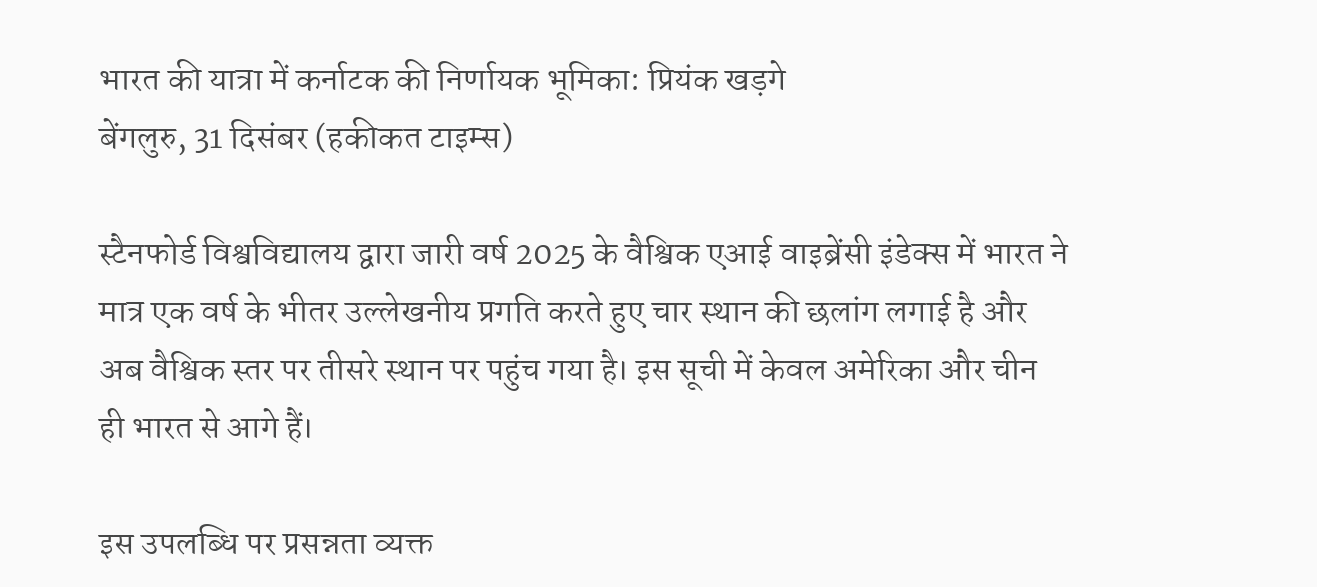भारत की यात्रा में कर्नाटक की निर्णायक भूमिका: प्रियंक खड़गे
बेंगलुरु, 31 दिसंबर (हकीकत टाइम्स)

स्टैनफोर्ड विश्वविद्यालय द्वारा जारी वर्ष 2025 के वैश्विक एआई वाइब्रेंसी इंडेक्स में भारत ने मात्र एक वर्ष के भीतर उल्लेखनीय प्रगति करते हुए चार स्थान की छलांग लगाई है और अब वैश्विक स्तर पर तीसरे स्थान पर पहुंच गया है। इस सूची में केवल अमेरिका और चीन ही भारत से आगे हैं।

इस उपलब्धि पर प्रसन्नता व्यक्त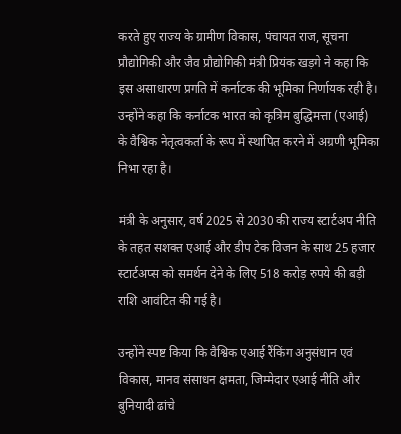करते हुए राज्य के ग्रामीण विकास, पंचायत राज, सूचना प्रौद्योगिकी और जैव प्रौद्योगिकी मंत्री प्रियंक खड़गे ने कहा कि इस असाधारण प्रगति में कर्नाटक की भूमिका निर्णायक रही है। उन्होंने कहा कि कर्नाटक भारत को कृत्रिम बुद्धिमत्ता (एआई) के वैश्विक नेतृत्वकर्ता के रूप में स्थापित करने में अग्रणी भूमिका निभा रहा है।

मंत्री के अनुसार, वर्ष 2025 से 2030 की राज्य स्टार्टअप नीति के तहत सशक्त एआई और डीप टेक विजन के साथ 25 हजार स्टार्टअप्स को समर्थन देने के लिए 518 करोड़ रुपये की बड़ी राशि आवंटित की गई है।

उन्होंने स्पष्ट किया कि वैश्विक एआई रैंकिंग अनुसंधान एवं विकास, मानव संसाधन क्षमता, जिम्मेदार एआई नीति और बुनियादी ढांचे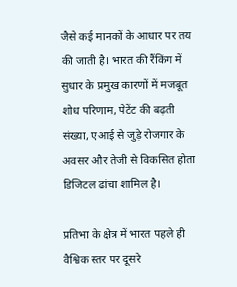जैसे कई मानकों के आधार पर तय की जाती है। भारत की रैंकिंग में सुधार के प्रमुख कारणों में मजबूत शोध परिणाम, पेटेंट की बढ़ती संख्या, एआई से जुड़े रोजगार के अवसर और तेजी से विकसित होता डिजिटल ढांचा शामिल है।

प्रतिभा के क्षेत्र में भारत पहले ही वैश्विक स्तर पर दूसरे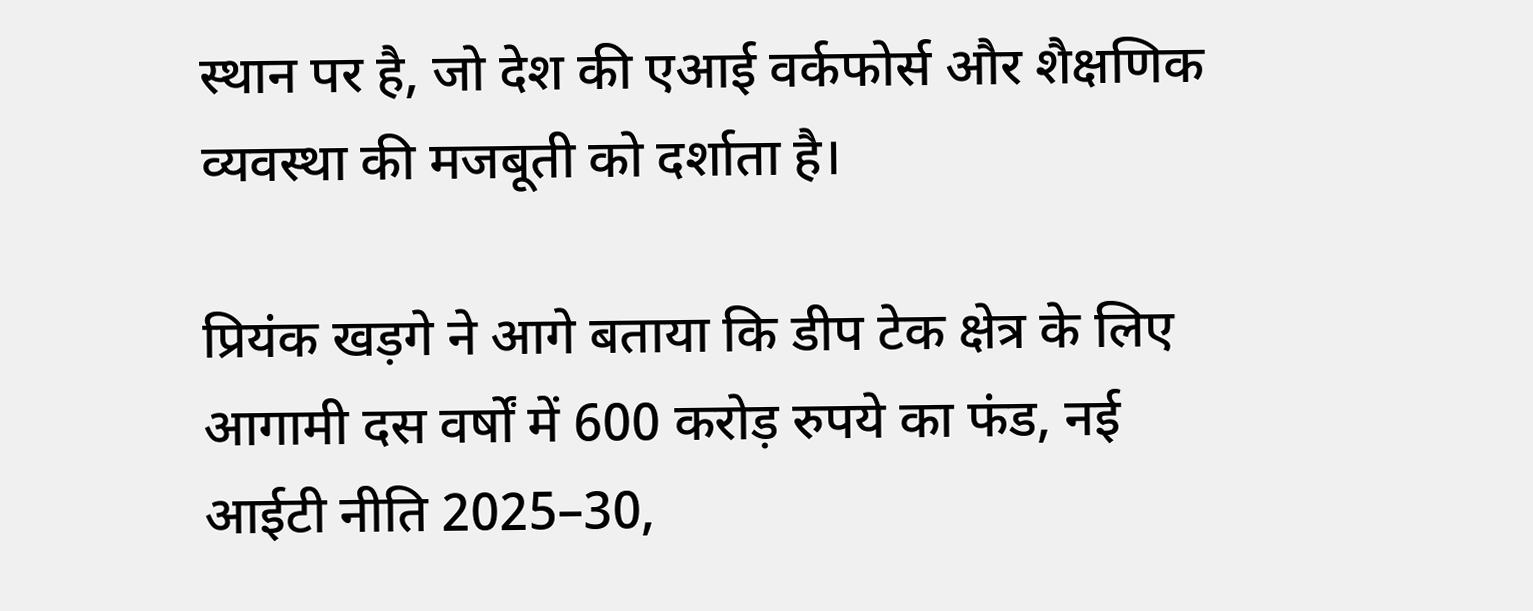स्थान पर है, जो देश की एआई वर्कफोर्स और शैक्षणिक व्यवस्था की मजबूती को दर्शाता है।

प्रियंक खड़गे ने आगे बताया कि डीप टेक क्षेत्र के लिए आगामी दस वर्षों में 600 करोड़ रुपये का फंड, नई आईटी नीति 2025–30,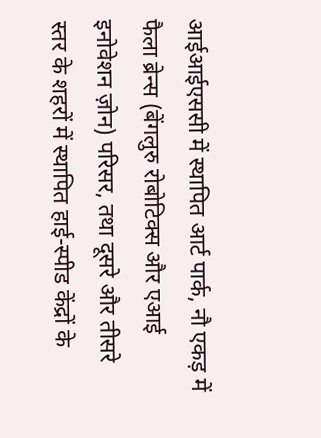आईआईएससी में स्थापित आर्ट पार्क, नौ एकड़ में फैला ब्रेन्स (बेंगलुरु रोबोटिक्स और एआई इनोवेशन ज़ोन) परिसर, तथा दूसरे और तीसरे स्तर के शहरों में स्थापित हाई-स्पीड केंद्रों के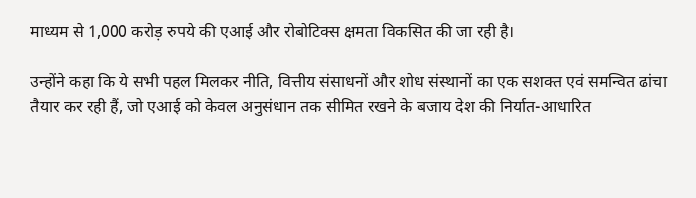माध्यम से 1,000 करोड़ रुपये की एआई और रोबोटिक्स क्षमता विकसित की जा रही है।

उन्होंने कहा कि ये सभी पहल मिलकर नीति, वित्तीय संसाधनों और शोध संस्थानों का एक सशक्त एवं समन्वित ढांचा तैयार कर रही हैं, जो एआई को केवल अनुसंधान तक सीमित रखने के बजाय देश की निर्यात-आधारित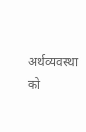अर्थव्यवस्था को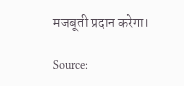मजबूती प्रदान करेगा।

Source: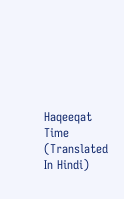Haqeeqat Time (Translated In Hindi)